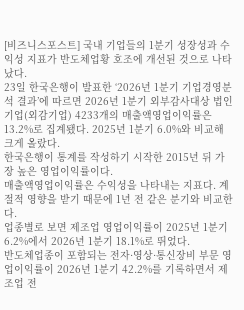[비즈니스포스트] 국내 기업들의 1분기 성장성과 수익성 지표가 반도체업황 호조에 개선된 것으로 나타났다.
23일 한국은행이 발표한 ‘2026년 1분기 기업경영분석 결과’에 따르면 2026년 1분기 외부감사대상 법인기업(외감기업) 4233개의 매출액영업이익률은 13.2%로 집계됐다. 2025년 1분기 6.0%와 비교해 크게 올랐다.
한국은행이 통계를 작성하기 시작한 2015년 뒤 가장 높은 영업이익률이다.
매출액영업이익률은 수익성을 나타내는 지표다. 계절적 영향을 받기 때문에 1년 전 같은 분기와 비교한다.
업종별로 보면 제조업 영업이익률이 2025년 1분기 6.2%에서 2026년 1분기 18.1%로 뛰었다.
반도체업종이 포함되는 전자·영상·통신장비 부문 영업이익률이 2026년 1분기 42.2%를 기록하면서 제조업 전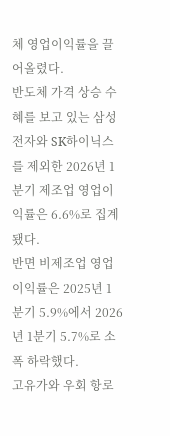체 영업이익률을 끌어올렸다.
반도체 가격 상승 수혜를 보고 있는 삼성전자와 SK하이닉스를 제외한 2026년 1분기 제조업 영업이익률은 6.6%로 집계됐다.
반면 비제조업 영업이익률은 2025년 1분기 5.9%에서 2026년 1분기 5.7%로 소폭 하락했다.
고유가와 우회 항로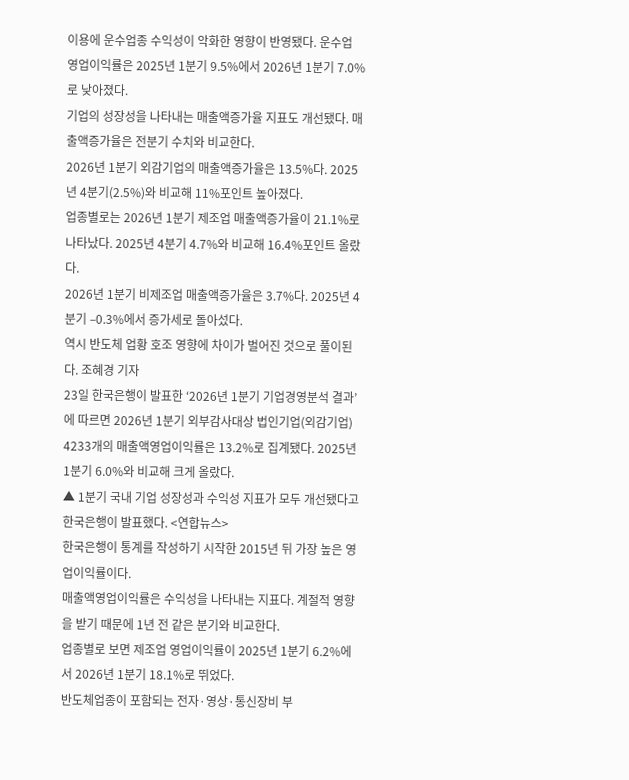이용에 운수업종 수익성이 악화한 영향이 반영됐다. 운수업 영업이익률은 2025년 1분기 9.5%에서 2026년 1분기 7.0%로 낮아졌다.
기업의 성장성을 나타내는 매출액증가율 지표도 개선됐다. 매출액증가율은 전분기 수치와 비교한다.
2026년 1분기 외감기업의 매출액증가율은 13.5%다. 2025년 4분기(2.5%)와 비교해 11%포인트 높아졌다.
업종별로는 2026년 1분기 제조업 매출액증가율이 21.1%로 나타났다. 2025년 4분기 4.7%와 비교해 16.4%포인트 올랐다.
2026년 1분기 비제조업 매출액증가율은 3.7%다. 2025년 4분기 –0.3%에서 증가세로 돌아섰다.
역시 반도체 업황 호조 영향에 차이가 벌어진 것으로 풀이된다. 조혜경 기자
23일 한국은행이 발표한 ‘2026년 1분기 기업경영분석 결과’에 따르면 2026년 1분기 외부감사대상 법인기업(외감기업) 4233개의 매출액영업이익률은 13.2%로 집계됐다. 2025년 1분기 6.0%와 비교해 크게 올랐다.
▲ 1분기 국내 기업 성장성과 수익성 지표가 모두 개선됐다고 한국은행이 발표했다. <연합뉴스>
한국은행이 통계를 작성하기 시작한 2015년 뒤 가장 높은 영업이익률이다.
매출액영업이익률은 수익성을 나타내는 지표다. 계절적 영향을 받기 때문에 1년 전 같은 분기와 비교한다.
업종별로 보면 제조업 영업이익률이 2025년 1분기 6.2%에서 2026년 1분기 18.1%로 뛰었다.
반도체업종이 포함되는 전자·영상·통신장비 부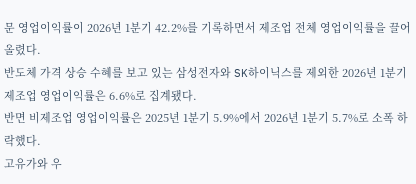문 영업이익률이 2026년 1분기 42.2%를 기록하면서 제조업 전체 영업이익률을 끌어올렸다.
반도체 가격 상승 수혜를 보고 있는 삼성전자와 SK하이닉스를 제외한 2026년 1분기 제조업 영업이익률은 6.6%로 집계됐다.
반면 비제조업 영업이익률은 2025년 1분기 5.9%에서 2026년 1분기 5.7%로 소폭 하락했다.
고유가와 우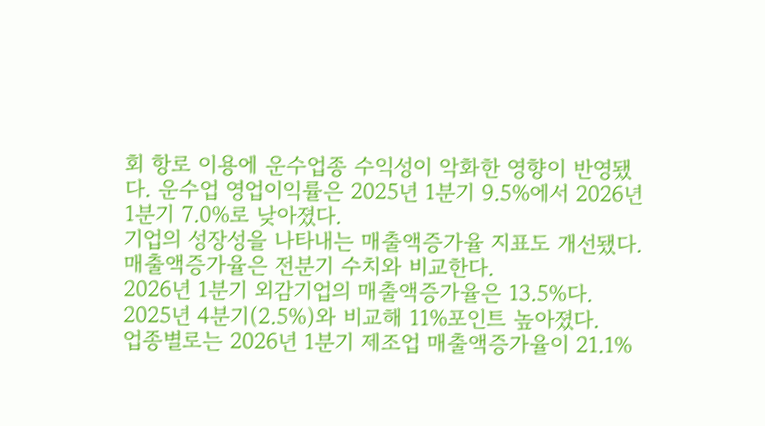회 항로 이용에 운수업종 수익성이 악화한 영향이 반영됐다. 운수업 영업이익률은 2025년 1분기 9.5%에서 2026년 1분기 7.0%로 낮아졌다.
기업의 성장성을 나타내는 매출액증가율 지표도 개선됐다. 매출액증가율은 전분기 수치와 비교한다.
2026년 1분기 외감기업의 매출액증가율은 13.5%다. 2025년 4분기(2.5%)와 비교해 11%포인트 높아졌다.
업종별로는 2026년 1분기 제조업 매출액증가율이 21.1%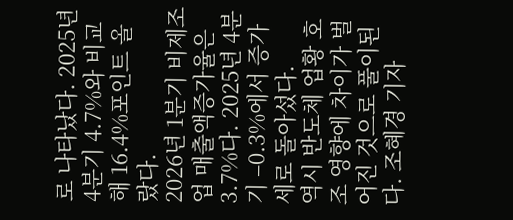로 나타났다. 2025년 4분기 4.7%와 비교해 16.4%포인트 올랐다.
2026년 1분기 비제조업 매출액증가율은 3.7%다. 2025년 4분기 –0.3%에서 증가세로 돌아섰다.
역시 반도체 업황 호조 영향에 차이가 벌어진 것으로 풀이된다. 조혜경 기자